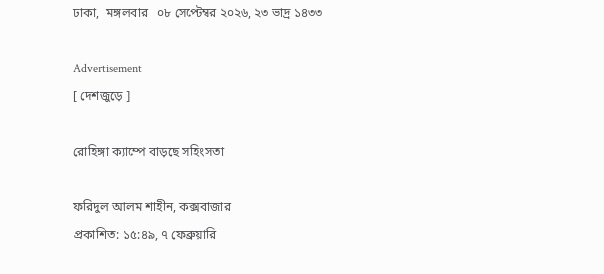ঢাকা,  মঙ্গলবার   ০৮ সেপ্টেম্বর ২০২৬, ২৩ ভাদ্র ১৪৩৩

Advertisement
[ দেশজুড়ে ]

রোহিঙ্গা ক্যাম্পে বাড়ছে সহিংসতা

ফরিদুল আলম শাহীন, কক্সবাজার
প্রকাশিত: ১৫:৪৯, ৭ ফেব্রুয়ারি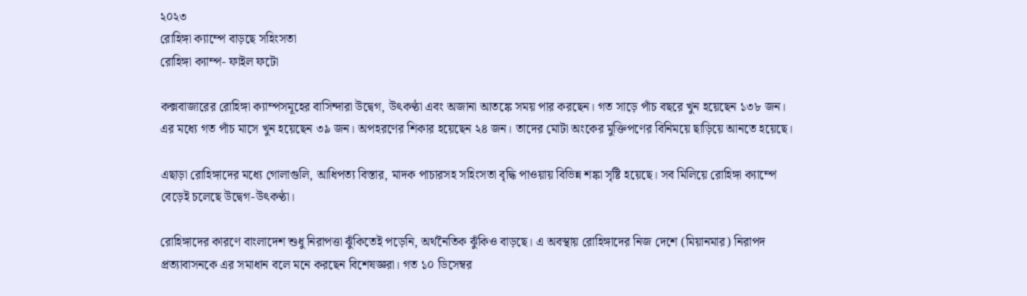২০২৩
রোহিঙ্গা ক্যাম্পে বাড়ছে সহিংসতা
রোহিঙ্গা ক্যাম্প- ফাইল ফটো

কক্সবাজারের রোহিঙ্গা ক্যাম্পসমূহের বাসিন্দারা উদ্বেগ, উৎকণ্ঠা এবং অজানা আতঙ্কে সময় পার করছেন। গত সাড়ে পাঁচ বছরে খুন হয়েছেন ১৩৮ জন। এর মধ্যে গত পাঁচ মাসে খুন হয়েছেন ৩৯ জন। অপহরণের শিকার হয়েছেন ২৪ জন। তাদের মোটা অংকের মুক্তিপণের বিনিময়ে ছাড়িয়ে আনতে হয়েছে।

এছাড়া রোহিঙ্গাদের মধ্যে গোলাগুলি, আধিপত্য বিস্তার, মাদক পাচারসহ সহিংসতা বৃদ্ধি পাওয়ায় বিভিন্ন শঙ্কা সৃষ্টি হয়েছে। সব মিলিয়ে রোহিঙ্গা ক্যাম্পে বেড়েই চলেছে উদ্বেগ-উৎকণ্ঠা।

রোহিঙ্গাদের কারণে বাংলাদেশ শুধু নিরাপত্তা ঝুঁকিতেই পড়েনি, অর্থনৈতিক ঝুঁকিও বাড়ছে। এ অবস্থায় রোহিঙ্গাদের নিজ দেশে (মিয়ানমার) নিরাপদ প্রত্যাবাসনকে এর সমাধান বলে মনে করছেন বিশেষজ্ঞরা। গত ১০ ডিসেম্বর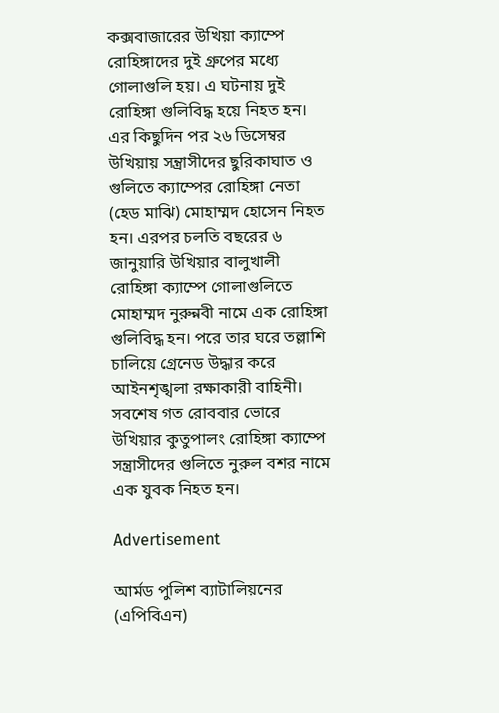কক্সবাজারের উখিয়া ক্যাম্পে রোহিঙ্গাদের দুই গ্রুপের মধ্যে গোলাগুলি হয়। এ ঘটনায় দুই রোহিঙ্গা গুলিবিদ্ধ হয়ে নিহত হন। এর কিছুদিন পর ২৬ ডিসেম্বর উখিয়ায় সন্ত্রাসীদের ছুরিকাঘাত ও গুলিতে ক্যাম্পের রোহিঙ্গা নেতা (হেড মাঝি) মোহাম্মদ হোসেন নিহত হন। এরপর চলতি বছরের ৬ জানুয়ারি উখিয়ার বালুখালী রোহিঙ্গা ক্যাম্পে গোলাগুলিতে মোহাম্মদ নুরুন্নবী নামে এক রোহিঙ্গা গুলিবিদ্ধ হন। পরে তার ঘরে তল্লাশি চালিয়ে গ্রেনেড উদ্ধার করে আইনশৃঙ্খলা রক্ষাকারী বাহিনী। সবশেষ গত রোববার ভোরে উখিয়ার কুতুপালং রোহিঙ্গা ক্যাম্পে সন্ত্রাসীদের গুলিতে নুরুল বশর নামে এক যুবক নিহত হন।

Advertisement

আর্মড পুলিশ ব্যাটালিয়নের (এপিবিএন)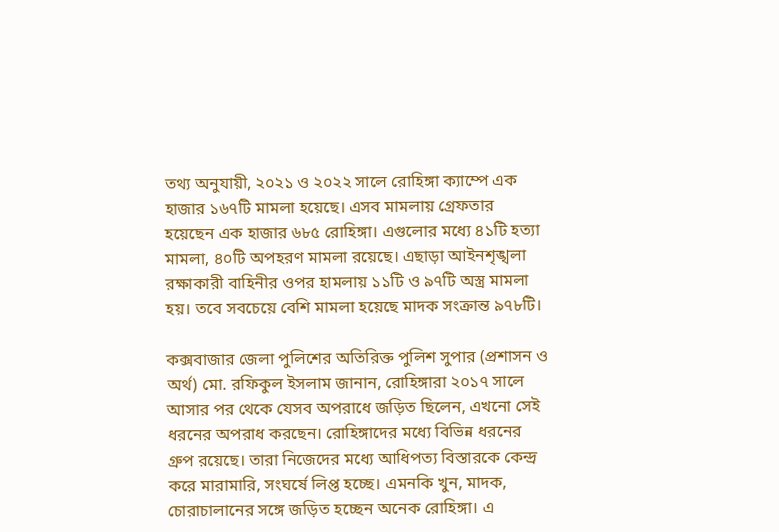তথ্য অনুযায়ী, ২০২১ ও ২০২২ সালে রোহিঙ্গা ক্যাম্পে এক হাজার ১৬৭টি মামলা হয়েছে। এসব মামলায় গ্রেফতার হয়েছেন এক হাজার ৬৮৫ রোহিঙ্গা। এগুলোর মধ্যে ৪১টি হত্যা মামলা, ৪০টি অপহরণ মামলা রয়েছে। এছাড়া আইনশৃঙ্খলা রক্ষাকারী বাহিনীর ওপর হামলায় ১১টি ও ৯৭টি অস্ত্র মামলা হয়। তবে সবচেয়ে বেশি মামলা হয়েছে মাদক সংক্রান্ত ৯৭৮টি।

কক্সবাজার জেলা পুলিশের অতিরিক্ত পুলিশ সুপার (প্রশাসন ও অর্থ) মো. রফিকুল ইসলাম জানান, রোহিঙ্গারা ২০১৭ সালে আসার পর থেকে যেসব অপরাধে জড়িত ছিলেন, এখনো সেই ধরনের অপরাধ করছেন। রোহিঙ্গাদের মধ্যে বিভিন্ন ধরনের গ্রুপ রয়েছে। তারা নিজেদের মধ্যে আধিপত্য বিস্তারকে কেন্দ্র করে মারামারি, সংঘর্ষে লিপ্ত হচ্ছে। এমনকি খুন, মাদক, চোরাচালানের সঙ্গে জড়িত হচ্ছেন অনেক রোহিঙ্গা। এ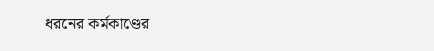ধরনের কর্মকাণ্ডের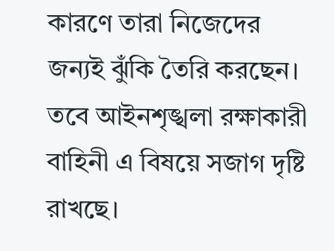কারণে তারা নিজেদের জন্যই ঝুঁকি তৈরি করছেন। তবে আইনশৃঙ্খলা রক্ষাকারী বাহিনী এ বিষয়ে সজাগ দৃষ্টি রাখছে।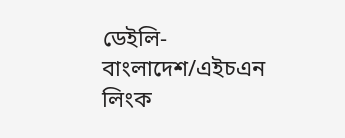ডেইলি-বাংলাদেশ/এইচএন
লিংক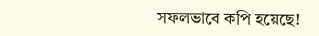সফলভাবে কপি হয়েছে!